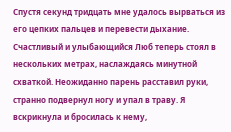Спустя секунд тридцать мне удалось вырваться из его цепких пальцев и перевести дыхание. Счастливый и улыбающийся Люб теперь стоял в нескольких метрах, наслаждаясь минутной схваткой. Неожиданно парень расставил руки, странно подвернул ногу и упал в траву. Я вскрикнула и бросилась к нему,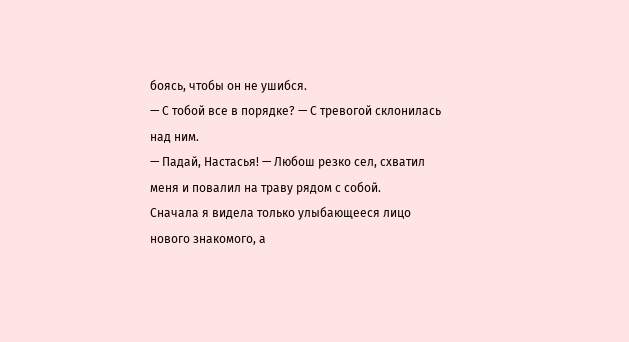боясь, чтобы он не ушибся.
— С тобой все в порядке? — С тревогой склонилась над ним.
— Падай, Настасья! — Любош резко сел, схватил меня и повалил на траву рядом с собой.
Сначала я видела только улыбающееся лицо нового знакомого, а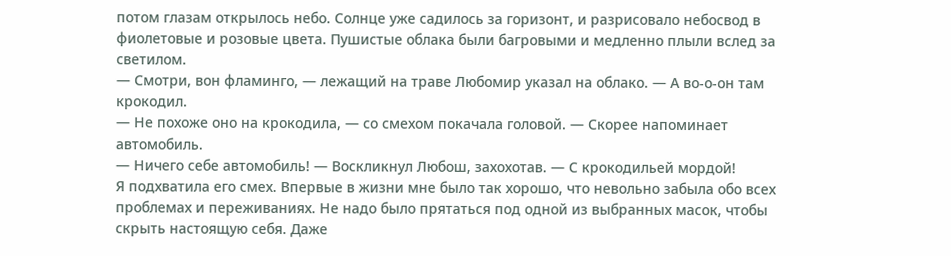потом глазам открылось небо. Солнце уже садилось за горизонт, и разрисовало небосвод в фиолетовые и розовые цвета. Пушистые облака были багровыми и медленно плыли вслед за светилом.
— Смотри, вон фламинго, — лежащий на траве Любомир указал на облако. — А во-о-он там крокодил.
— Не похоже оно на крокодила, — со смехом покачала головой. — Скорее напоминает автомобиль.
— Ничего себе автомобиль! — Воскликнул Любош, захохотав. — С крокодильей мордой!
Я подхватила его смех. Впервые в жизни мне было так хорошо, что невольно забыла обо всех проблемах и переживаниях. Не надо было прятаться под одной из выбранных масок, чтобы скрыть настоящую себя. Даже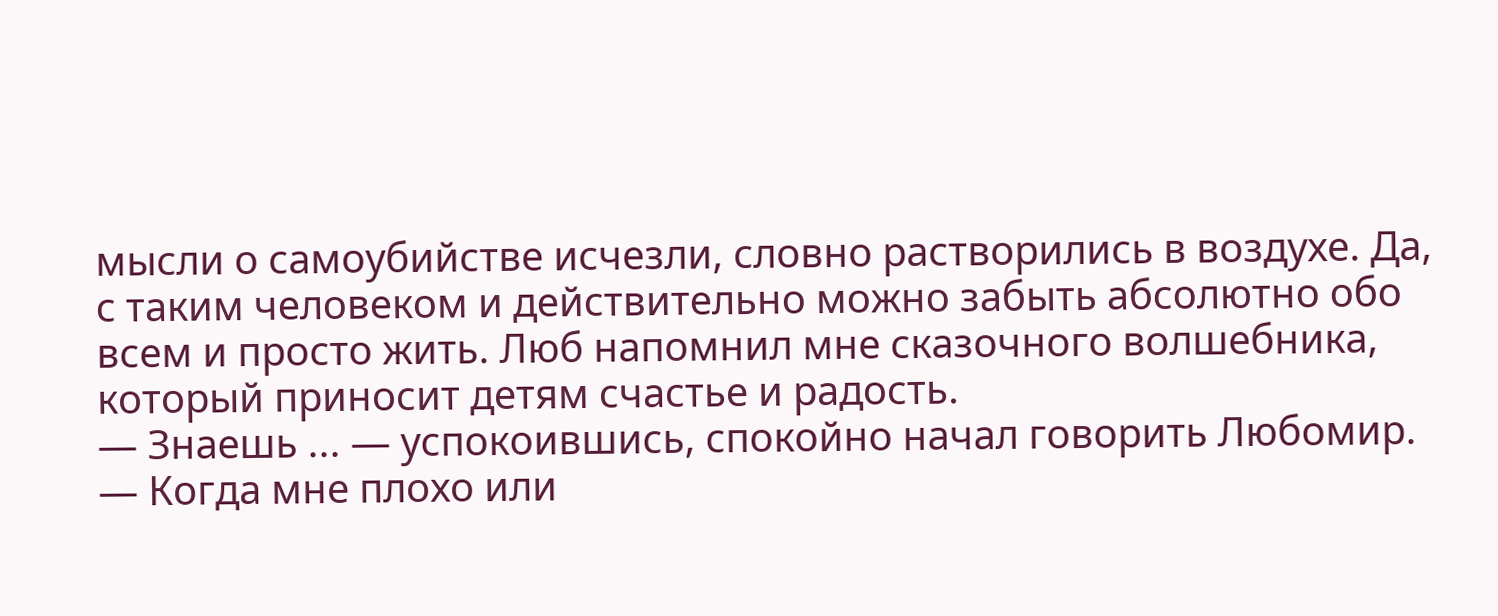мысли о самоубийстве исчезли, словно растворились в воздухе. Да, с таким человеком и действительно можно забыть абсолютно обо всем и просто жить. Люб напомнил мне сказочного волшебника, который приносит детям счастье и радость.
— Знаешь ... — успокоившись, спокойно начал говорить Любомир. — Когда мне плохо или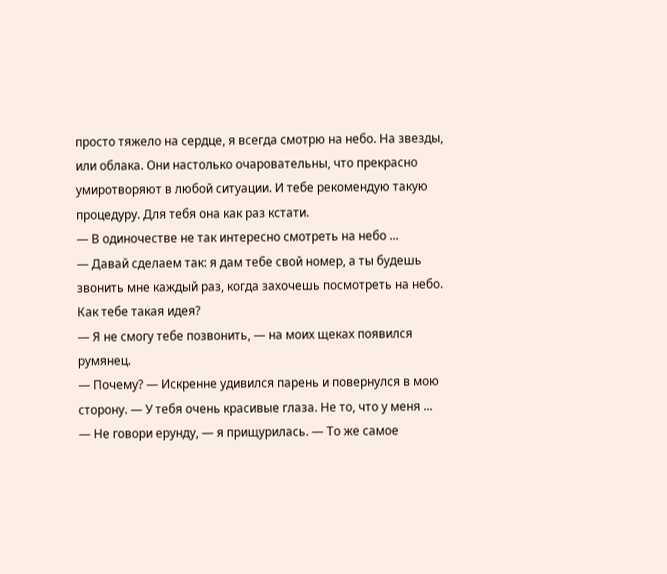просто тяжело на сердце, я всегда смотрю на небо. На звезды, или облака. Они настолько очаровательны, что прекрасно умиротворяют в любой ситуации. И тебе рекомендую такую процедуру. Для тебя она как раз кстати.
— В одиночестве не так интересно смотреть на небо ...
— Давай сделаем так: я дам тебе свой номер, а ты будешь звонить мне каждый раз, когда захочешь посмотреть на небо. Как тебе такая идея?
— Я не смогу тебе позвонить, — на моих щеках появился румянец.
— Почему? — Искренне удивился парень и повернулся в мою сторону. — У тебя очень красивые глаза. Не то, что у меня ...
— Не говори ерунду, — я прищурилась. — То же самое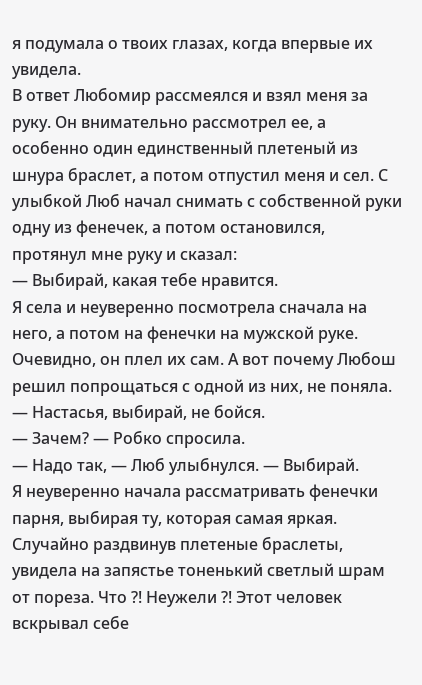я подумала о твоих глазах, когда впервые их увидела.
В ответ Любомир рассмеялся и взял меня за руку. Он внимательно рассмотрел ее, а особенно один единственный плетеный из шнура браслет, а потом отпустил меня и сел. С улыбкой Люб начал снимать с собственной руки одну из фенечек, а потом остановился, протянул мне руку и сказал:
— Выбирай, какая тебе нравится.
Я села и неуверенно посмотрела сначала на него, а потом на фенечки на мужской руке. Очевидно, он плел их сам. А вот почему Любош решил попрощаться с одной из них, не поняла.
— Настасья, выбирай, не бойся.
— Зачем? — Робко спросила.
— Надо так, — Люб улыбнулся. — Выбирай.
Я неуверенно начала рассматривать фенечки парня, выбирая ту, которая самая яркая. Случайно раздвинув плетеные браслеты, увидела на запястье тоненький светлый шрам от пореза. Что ?! Неужели ?! Этот человек вскрывал себе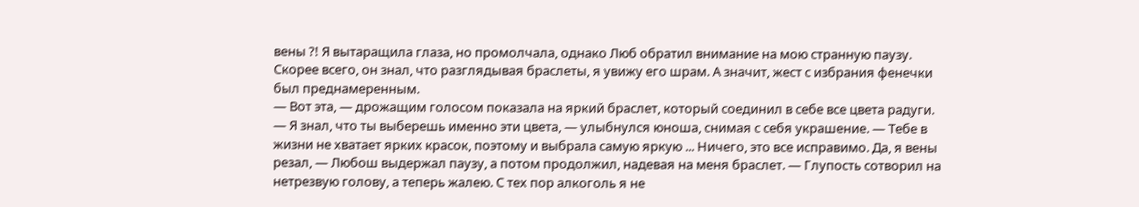вены ?! Я вытаращила глаза, но промолчала, однако Люб обратил внимание на мою странную паузу. Скорее всего, он знал, что разглядывая браслеты, я увижу его шрам. А значит, жест с избрания фенечки был преднамеренным.
— Вот эта, — дрожащим голосом показала на яркий браслет, который соединил в себе все цвета радуги.
— Я знал, что ты выберешь именно эти цвета, — улыбнулся юноша, снимая с себя украшение. — Тебе в жизни не хватает ярких красок, поэтому и выбрала самую яркую ... Ничего, это все исправимо. Да, я вены резал, — Любош выдержал паузу, а потом продолжил, надевая на меня браслет. — Глупость сотворил на нетрезвую голову, а теперь жалею. С тех пор алкоголь я не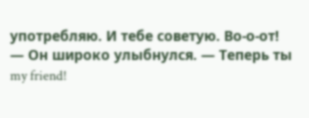употребляю. И тебе советую. Во-о-от! — Он широко улыбнулся. — Теперь ты my friend!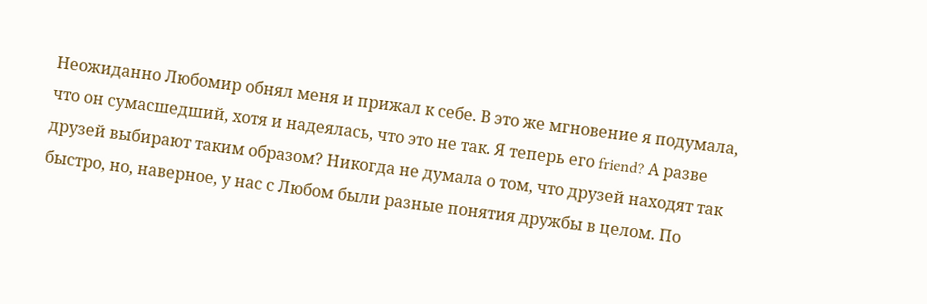Неожиданно Любомир обнял меня и прижал к себе. В это же мгновение я подумала, что он сумасшедший, хотя и надеялась, что это не так. Я теперь его friend? А разве друзей выбирают таким образом? Никогда не думала о том, что друзей находят так быстро, но, наверное, у нас с Любом были разные понятия дружбы в целом. По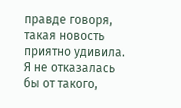правде говоря, такая новость приятно удивила. Я не отказалась бы от такого,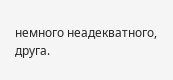немного неадекватного, друга.